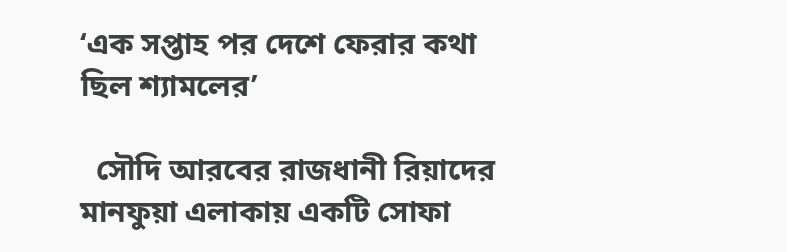‘এক সপ্তাহ পর দেশে ফেরার কথা ছিল শ্যামলের’

  সৌদি আরবের রাজধানী রিয়াদের মানফুয়া এলাকায় একটি সোফা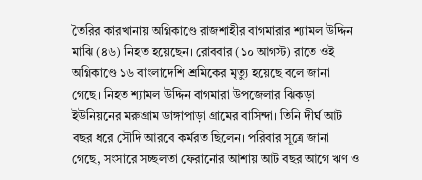তৈরির কারখানায় অগ্নিকাণ্ডে রাজশাহীর বাগমারার শ্যামল উদ্দিন মাঝি (৪৬) নিহত হয়েছেন। রোববার (১০ আগস্ট) রাতে ওই অগ্নিকাণ্ডে ১৬ বাংলাদেশি শ্রমিকের মৃত্যু হয়েছে বলে জানা গেছে। নিহত শ্যামল উদ্দিন বাগমারা উপজেলার ঝিকড়া ইউনিয়নের মরুগ্রাম ডাঙ্গাপাড়া গ্রামের বাসিন্দা। তিনি দীর্ঘ আট বছর ধরে সৌদি আরবে কর্মরত ছিলেন। পরিবার সূত্রে জানা গেছে, সংসারে সচ্ছলতা ফেরানোর আশায় আট বছর আগে ঋণ ও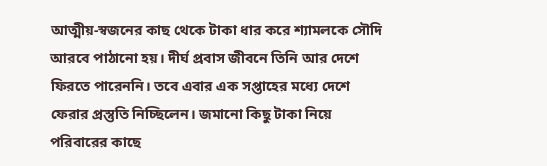আত্মীয়-স্বজনের কাছ থেকে টাকা ধার করে শ্যামলকে সৌদি আরবে পাঠানো হয়। দীর্ঘ প্রবাস জীবনে তিনি আর দেশে ফিরতে পারেননি। তবে এবার এক সপ্তাহের মধ্যে দেশে ফেরার প্রস্তুতি নিচ্ছিলেন। জমানো কিছু টাকা নিয়ে পরিবারের কাছে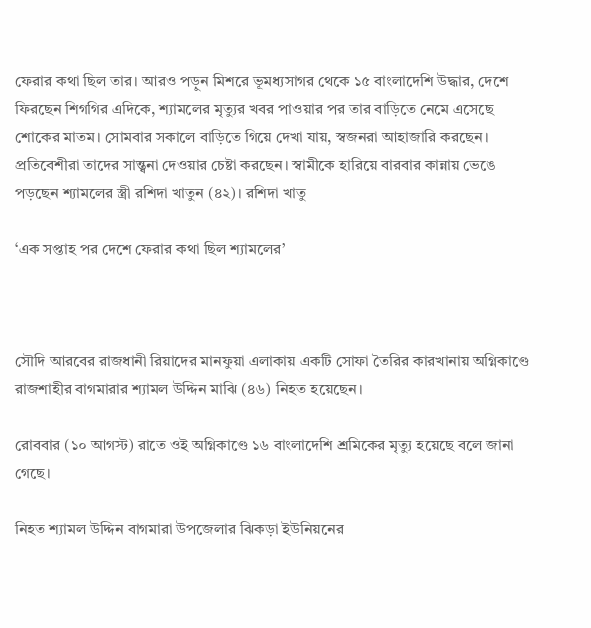ফেরার কথা ছিল তার। আরও পড়ুন মিশরে ভূমধ্যসাগর থেকে ১৫ বাংলাদেশি উদ্ধার, দেশে ফিরছেন শিগগির এদিকে, শ্যামলের মৃত্যুর খবর পাওয়ার পর তার বাড়িতে নেমে এসেছে শোকের মাতম। সোমবার সকালে বাড়িতে গিয়ে দেখা যায়, স্বজনরা আহাজারি করছেন। প্রতিবেশীরা তাদের সান্ত্বনা দেওয়ার চেষ্টা করছেন। স্বামীকে হারিয়ে বারবার কান্নায় ভেঙে পড়ছেন শ্যামলের স্ত্রী রশিদা খাতুন (৪২)। রশিদা খাতু

‘এক সপ্তাহ পর দেশে ফেরার কথা ছিল শ্যামলের’



সৌদি আরবের রাজধানী রিয়াদের মানফুয়া এলাকায় একটি সোফা তৈরির কারখানায় অগ্নিকাণ্ডে রাজশাহীর বাগমারার শ্যামল উদ্দিন মাঝি (৪৬) নিহত হয়েছেন।

রোববার (১০ আগস্ট) রাতে ওই অগ্নিকাণ্ডে ১৬ বাংলাদেশি শ্রমিকের মৃত্যু হয়েছে বলে জানা গেছে।

নিহত শ্যামল উদ্দিন বাগমারা উপজেলার ঝিকড়া ইউনিয়নের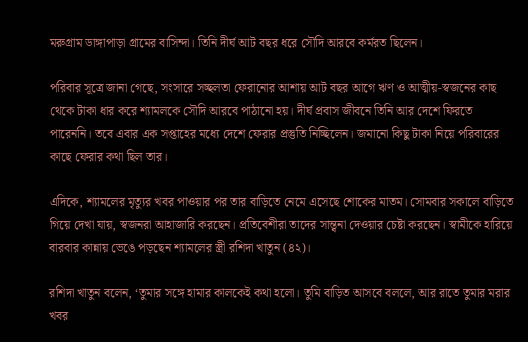মরুগ্রাম ডাঙ্গাপাড়া গ্রামের বাসিন্দা। তিনি দীর্ঘ আট বছর ধরে সৌদি আরবে কর্মরত ছিলেন।

পরিবার সূত্রে জানা গেছে, সংসারে সচ্ছলতা ফেরানোর আশায় আট বছর আগে ঋণ ও আত্মীয়-স্বজনের কাছ থেকে টাকা ধার করে শ্যামলকে সৌদি আরবে পাঠানো হয়। দীর্ঘ প্রবাস জীবনে তিনি আর দেশে ফিরতে পারেননি। তবে এবার এক সপ্তাহের মধ্যে দেশে ফেরার প্রস্তুতি নিচ্ছিলেন। জমানো কিছু টাকা নিয়ে পরিবারের কাছে ফেরার কথা ছিল তার।

এদিকে, শ্যামলের মৃত্যুর খবর পাওয়ার পর তার বাড়িতে নেমে এসেছে শোকের মাতম। সোমবার সকালে বাড়িতে গিয়ে দেখা যায়, স্বজনরা আহাজারি করছেন। প্রতিবেশীরা তাদের সান্ত্বনা দেওয়ার চেষ্টা করছেন। স্বামীকে হারিয়ে বারবার কান্নায় ভেঙে পড়ছেন শ্যামলের স্ত্রী রশিদা খাতুন (৪২)।

রশিদা খাতুন বলেন, ‘তুমার সঙ্গে হামার কালকেই কথা হলো। তুমি বাড়িত আসবে বললে, আর রাতে তুমার মরার খবর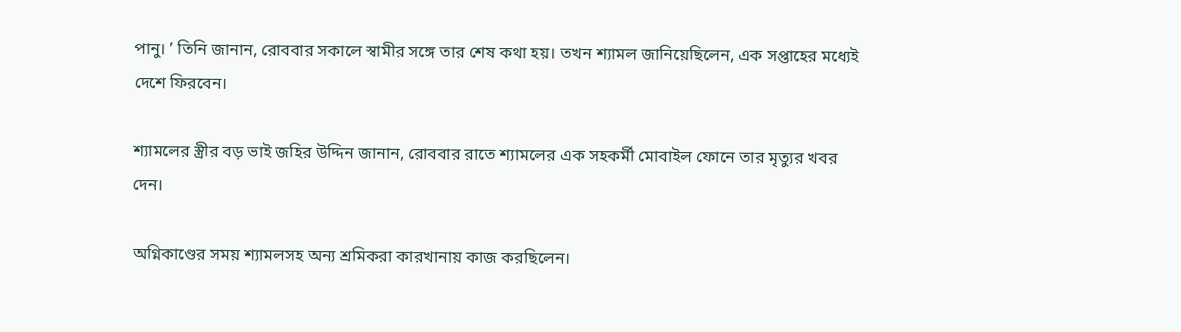পানু। ’ তিনি জানান, রোববার সকালে স্বামীর সঙ্গে তার শেষ কথা হয়। তখন শ্যামল জানিয়েছিলেন, এক সপ্তাহের মধ্যেই দেশে ফিরবেন।

শ্যামলের স্ত্রীর বড় ভাই জহির উদ্দিন জানান, রোববার রাতে শ্যামলের এক সহকর্মী মোবাইল ফোনে তার মৃত্যুর খবর দেন।

অগ্নিকাণ্ডের সময় শ্যামলসহ অন্য শ্রমিকরা কারখানায় কাজ করছিলেন।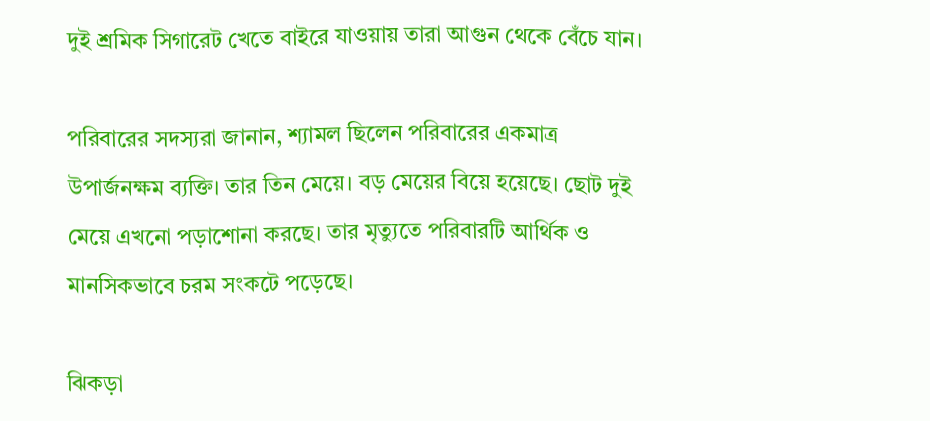দুই শ্রমিক সিগারেট খেতে বাইরে যাওয়ায় তারা আগুন থেকে বেঁচে যান।

পরিবারের সদস্যরা জানান, শ্যামল ছিলেন পরিবারের একমাত্র উপার্জনক্ষম ব্যক্তি। তার তিন মেয়ে। বড় মেয়ের বিয়ে হয়েছে। ছোট দুই মেয়ে এখনো পড়াশোনা করছে। তার মৃত্যুতে পরিবারটি আর্থিক ও মানসিকভাবে চরম সংকটে পড়েছে।

ঝিকড়া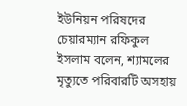ইউনিয়ন পরিষদের চেয়ারম্যান রফিকুল ইসলাম বলেন, শ্যামলের মৃত্যুতে পরিবারটি অসহায়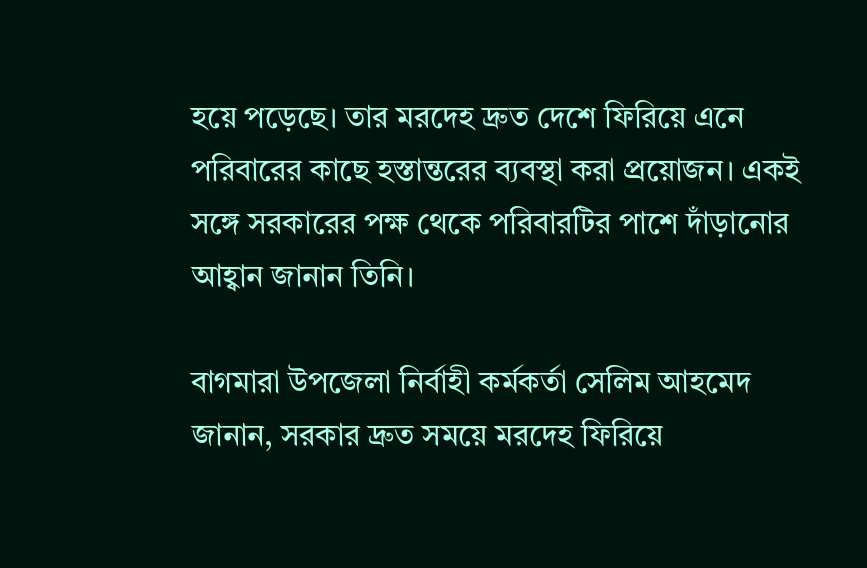হয়ে পড়েছে। তার মরদেহ দ্রুত দেশে ফিরিয়ে এনে পরিবারের কাছে হস্তান্তরের ব্যবস্থা করা প্রয়োজন। একই সঙ্গে সরকারের পক্ষ থেকে পরিবারটির পাশে দাঁড়ানোর আহ্বান জানান তিনি।

বাগমারা উপজেলা নির্বাহী কর্মকর্তা সেলিম আহমেদ জানান, সরকার দ্রুত সময়ে মরদেহ ফিরিয়ে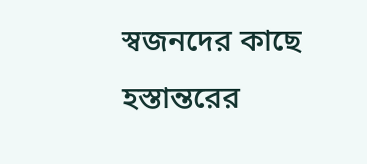স্বজনদের কাছে হস্তান্তরের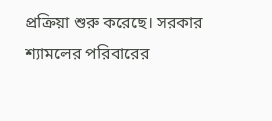প্রক্রিয়া শুরু করেছে। সরকার শ্যামলের পরিবারের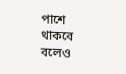পাশে থাকবে বলেও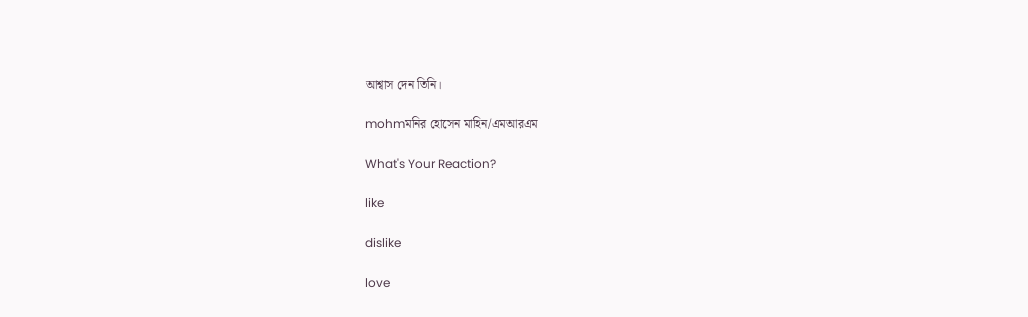আশ্বাস দেন তিনি।

mohmমনির হোসেন মাহিন/এমআরএম

What's Your Reaction?

like

dislike

love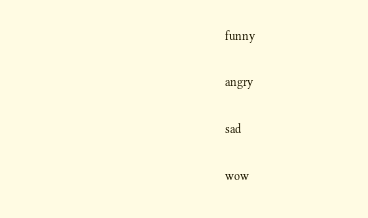funny

angry

sad

wow